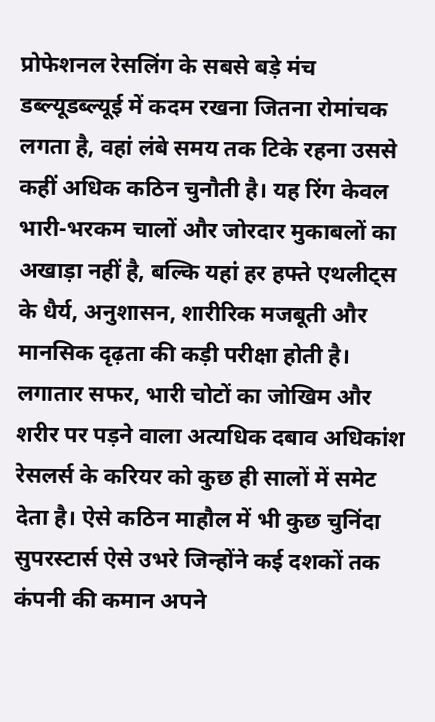प्रोफेशनल रेसलिंग के सबसे बड़े मंच डब्ल्यूडब्ल्यूई में कदम रखना जितना रोमांचक लगता है, वहां लंबे समय तक टिके रहना उससे कहीं अधिक कठिन चुनौती है। यह रिंग केवल भारी-भरकम चालों और जोरदार मुकाबलों का अखाड़ा नहीं है, बल्कि यहां हर हफ्ते एथलीट्स के धैर्य, अनुशासन, शारीरिक मजबूती और मानसिक दृढ़ता की कड़ी परीक्षा होती है। लगातार सफर, भारी चोटों का जोखिम और शरीर पर पड़ने वाला अत्यधिक दबाव अधिकांश रेसलर्स के करियर को कुछ ही सालों में समेट देता है। ऐसे कठिन माहौल में भी कुछ चुनिंदा सुपरस्टार्स ऐसे उभरे जिन्होंने कई दशकों तक कंपनी की कमान अपने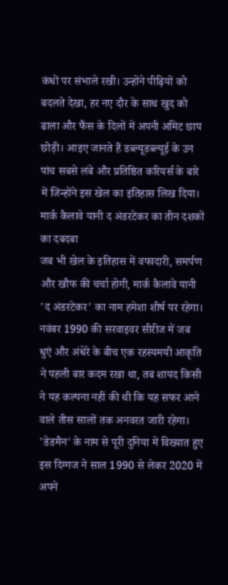कंधों पर संभाले रखी। उन्होंने पीढ़ियों को बदलते देखा, हर नए दौर के साथ खुद को ढाला और फैंस के दिलों में अपनी अमिट छाप छोड़ी। आइए जानते हैं डब्ल्यूडब्ल्यूई के उन पांच सबसे लंबे और प्रतिष्ठित करियर्स के बारे में जिन्होंने इस खेल का इतिहास लिख दिया।
मार्क कैलावे यानी द अंडरटेकर का तीन दशकों का दबदबा
जब भी खेल के इतिहास में वफादारी, समर्पण और खौफ की चर्चा होगी, मार्क कैलावे यानी 'द अंडरटेकर' का नाम हमेशा शीर्ष पर रहेगा। नवंबर 1990 की सरवाइवर सीरीज में जब धुएं और अंधेरे के बीच एक रहस्यमयी आकृति ने पहली बार कदम रखा था, तब शायद किसी ने यह कल्पना नहीं की थी कि यह सफर आने वाले तीस सालों तक अनवरत जारी रहेगा। 'डेडमैन' के नाम से पूरी दुनिया में विख्यात हुए इस दिग्गज ने साल 1990 से लेकर 2020 में अपने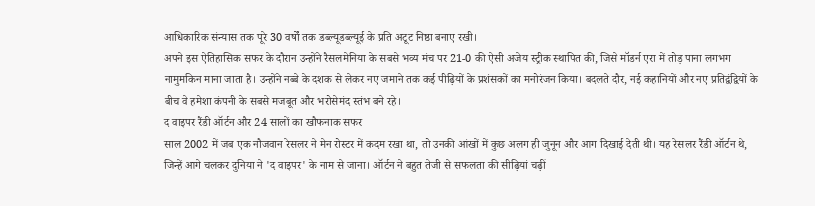आधिकारिक संन्यास तक पूरे 30 वर्षों तक डब्ल्यूडब्ल्यूई के प्रति अटूट निष्ठा बनाए रखी।
अपने इस ऐतिहासिक सफर के दौरान उन्होंने रैसलमेनिया के सबसे भव्य मंच पर 21-0 की ऐसी अजेय स्ट्रीक स्थापित की, जिसे मॉडर्न एरा में तोड़ पाना लगभग नामुमकिन माना जाता है। उन्होंने नब्बे के दशक से लेकर नए जमाने तक कई पीढ़ियों के प्रशंसकों का मनोरंजन किया। बदलते दौर, नई कहानियों और नए प्रतिद्वंद्वियों के बीच वे हमेशा कंपनी के सबसे मजबूत और भरोसेमंद स्तंभ बने रहे।
द वाइपर रैंडी ऑर्टन और 24 सालों का खौफनाक सफर
साल 2002 में जब एक नौजवान रेसलर ने मेन रोस्टर में कदम रखा था, तो उनकी आंखों में कुछ अलग ही जुनून और आग दिखाई देती थी। यह रेसलर रैंडी ऑर्टन थे, जिन्हें आगे चलकर दुनिया ने 'द वाइपर' के नाम से जाना। ऑर्टन ने बहुत तेजी से सफलता की सीढ़ियां चढ़ीं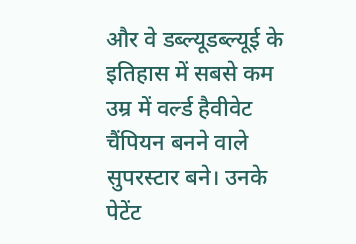और वे डब्ल्यूडब्ल्यूई के इतिहास में सबसे कम उम्र में वर्ल्ड हैवीवेट चैंपियन बनने वाले सुपरस्टार बने। उनके पेटेंट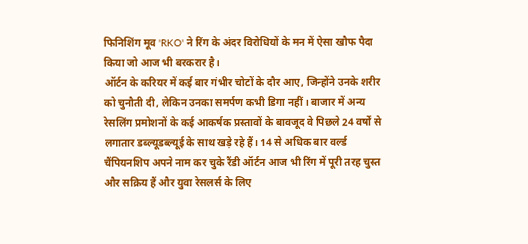फिनिशिंग मूव 'RKO' ने रिंग के अंदर विरोधियों के मन में ऐसा खौफ पैदा किया जो आज भी बरकरार है।
ऑर्टन के करियर में कई बार गंभीर चोटों के दौर आए, जिन्होंने उनके शरीर को चुनौती दी, लेकिन उनका समर्पण कभी डिगा नहीं। बाजार में अन्य रेसलिंग प्रमोशनों के कई आकर्षक प्रस्तावों के बावजूद वे पिछले 24 वर्षों से लगातार डब्ल्यूडब्ल्यूई के साथ खड़े रहे हैं। 14 से अधिक बार वर्ल्ड चैंपियनशिप अपने नाम कर चुके रैंडी ऑर्टन आज भी रिंग में पूरी तरह चुस्त और सक्रिय हैं और युवा रेसलर्स के लिए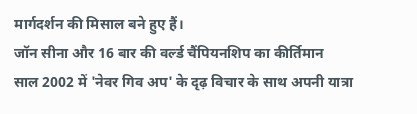मार्गदर्शन की मिसाल बने हुए हैं।
जॉन सीना और 16 बार की वर्ल्ड चैंपियनशिप का कीर्तिमान
साल 2002 में 'नेवर गिव अप' के दृढ़ विचार के साथ अपनी यात्रा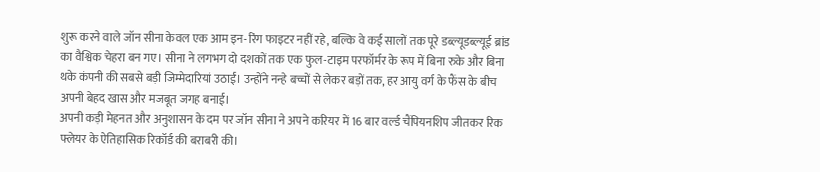शुरू करने वाले जॉन सीना केवल एक आम इन-रिंग फाइटर नहीं रहे, बल्कि वे कई सालों तक पूरे डब्ल्यूडब्ल्यूई ब्रांड का वैश्विक चेहरा बन गए। सीना ने लगभग दो दशकों तक एक फुल-टाइम परफॉर्मर के रूप में बिना रुके और बिना थके कंपनी की सबसे बड़ी जिम्मेदारियां उठाईं। उन्होंने नन्हे बच्चों से लेकर बड़ों तक, हर आयु वर्ग के फैंस के बीच अपनी बेहद खास और मजबूत जगह बनाई।
अपनी कड़ी मेहनत और अनुशासन के दम पर जॉन सीना ने अपने करियर में 16 बार वर्ल्ड चैंपियनशिप जीतकर रिक फ्लेयर के ऐतिहासिक रिकॉर्ड की बराबरी की।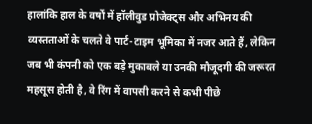हालांकि हाल के वर्षों में हॉलीवुड प्रोजेक्ट्स और अभिनय की व्यस्तताओं के चलते वे पार्ट-टाइम भूमिका में नजर आते हैं, लेकिन जब भी कंपनी को एक बड़े मुकाबले या उनकी मौजूदगी की जरूरत महसूस होती है, वे रिंग में वापसी करने से कभी पीछे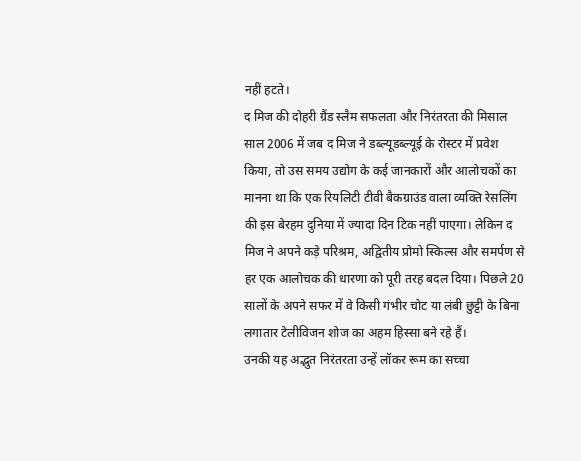नहीं हटते।
द मिज की दोहरी ग्रैंड स्लैम सफलता और निरंतरता की मिसाल
साल 2006 में जब द मिज ने डब्ल्यूडब्ल्यूई के रोस्टर में प्रवेश किया, तो उस समय उद्योग के कई जानकारों और आलोचकों का मानना था कि एक रियलिटी टीवी बैकग्राउंड वाला व्यक्ति रेसलिंग की इस बेरहम दुनिया में ज्यादा दिन टिक नहीं पाएगा। लेकिन द मिज ने अपने कड़े परिश्रम, अद्वितीय प्रोमो स्किल्स और समर्पण से हर एक आलोचक की धारणा को पूरी तरह बदल दिया। पिछले 20 सालों के अपने सफर में वे किसी गंभीर चोट या लंबी छुट्टी के बिना लगातार टेलीविजन शोज का अहम हिस्सा बने रहे हैं।
उनकी यह अद्भुत निरंतरता उन्हें लॉकर रूम का सच्चा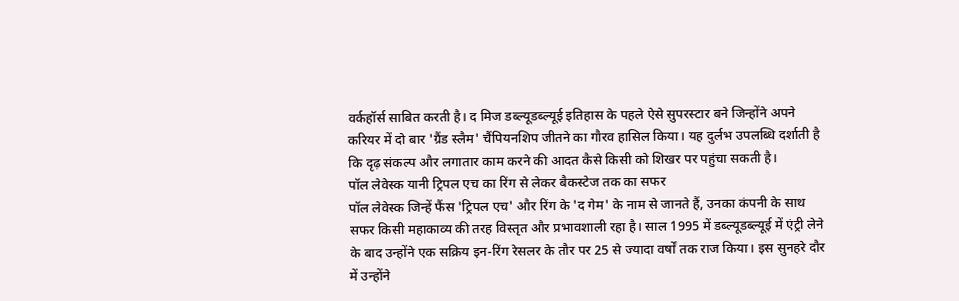वर्कहॉर्स साबित करती है। द मिज डब्ल्यूडब्ल्यूई इतिहास के पहले ऐसे सुपरस्टार बने जिन्होंने अपने करियर में दो बार 'ग्रैंड स्लैम' चैंपियनशिप जीतने का गौरव हासिल किया। यह दुर्लभ उपलब्धि दर्शाती है कि दृढ़ संकल्प और लगातार काम करने की आदत कैसे किसी को शिखर पर पहुंचा सकती है।
पॉल लेवेस्क यानी ट्रिपल एच का रिंग से लेकर बैकस्टेज तक का सफर
पॉल लेवेस्क जिन्हें फैंस 'ट्रिपल एच' और रिंग के 'द गेम' के नाम से जानते हैं, उनका कंपनी के साथ सफर किसी महाकाव्य की तरह विस्तृत और प्रभावशाली रहा है। साल 1995 में डब्ल्यूडब्ल्यूई में एंट्री लेने के बाद उन्होंने एक सक्रिय इन-रिंग रेसलर के तौर पर 25 से ज्यादा वर्षों तक राज किया। इस सुनहरे दौर में उन्होंने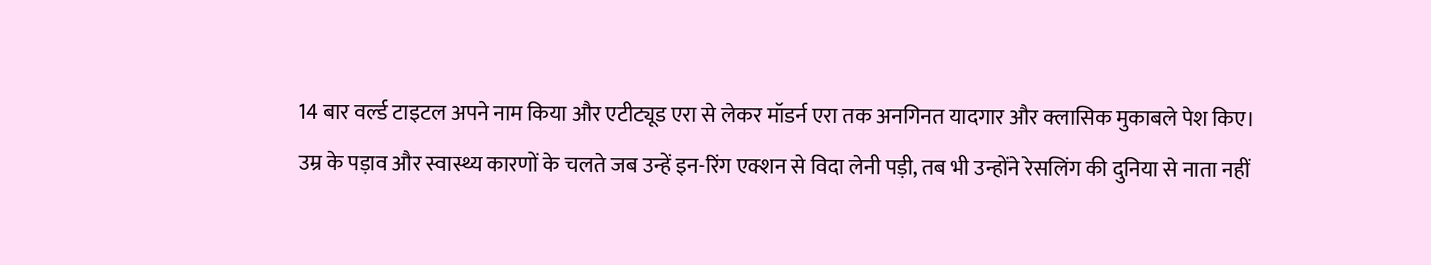14 बार वर्ल्ड टाइटल अपने नाम किया और एटीट्यूड एरा से लेकर मॉडर्न एरा तक अनगिनत यादगार और क्लासिक मुकाबले पेश किए।
उम्र के पड़ाव और स्वास्थ्य कारणों के चलते जब उन्हें इन-रिंग एक्शन से विदा लेनी पड़ी, तब भी उन्होंने रेसलिंग की दुनिया से नाता नहीं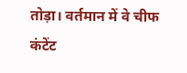तोड़ा। वर्तमान में वे चीफ कंटेंट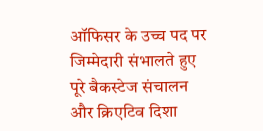ऑफिसर के उच्च पद पर जिम्मेदारी संभालते हुए पूरे बैकस्टेज संचालन और क्रिएटिव दिशा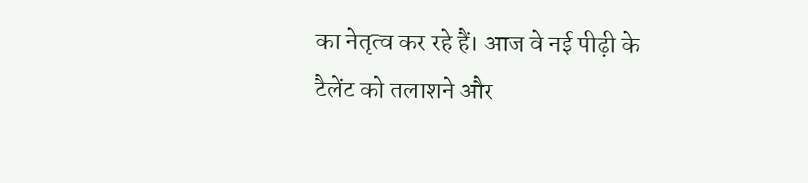का नेतृत्व कर रहे हैं। आज वे नई पीढ़ी के टैलेंट को तलाशने और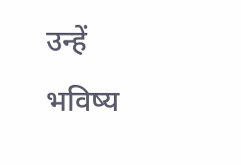उन्हें भविष्य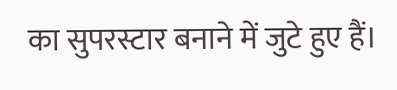का सुपरस्टार बनाने में जुटे हुए हैं।